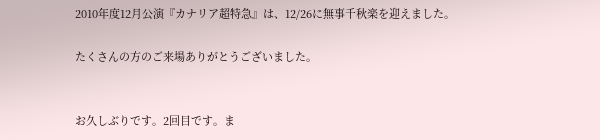2010年度12月公演『カナリア超特急』は、12/26に無事千秋楽を迎えました。

たくさんの方のご来場ありがとうございました。


お久しぶりです。2回目です。ま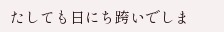たしても日にち跨いでしま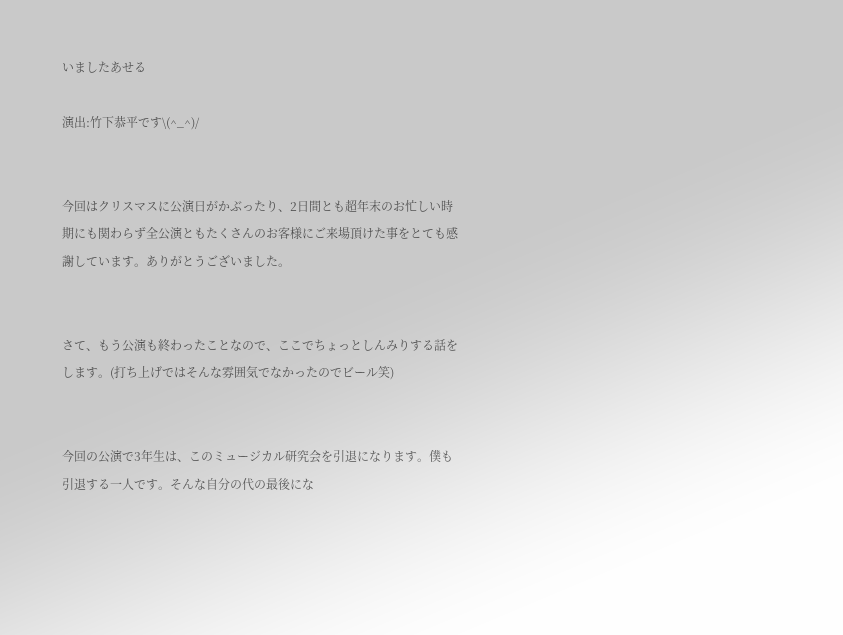いましたあせる

演出:竹下恭平です\(^_^)/


今回はクリスマスに公演日がかぶったり、2日間とも超年末のお忙しい時期にも関わらず全公演ともたくさんのお客様にご来場頂けた事をとても感謝しています。ありがとうございました。


さて、もう公演も終わったことなので、ここでちょっとしんみりする話をします。(打ち上げではそんな雰囲気でなかったのでビール笑)


今回の公演で3年生は、このミュージカル研究会を引退になります。僕も引退する一人です。そんな自分の代の最後にな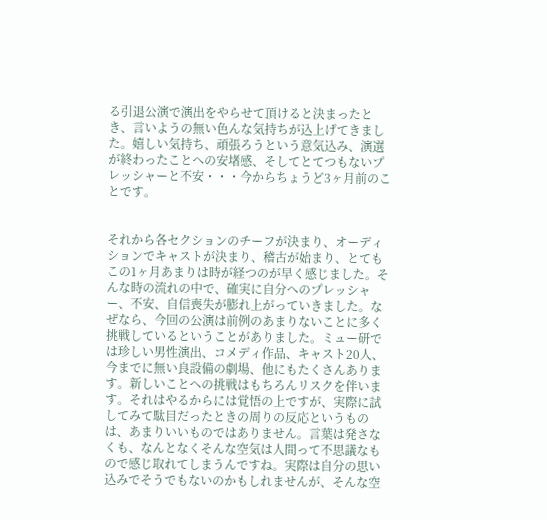る引退公演で演出をやらせて頂けると決まったとき、言いようの無い色んな気持ちが込上げてきました。嬉しい気持ち、頑張ろうという意気込み、演選が終わったことへの安堵感、そしてとてつもないプレッシャーと不安・・・今からちょうど3ヶ月前のことです。


それから各セクションのチーフが決まり、オーディションでキャストが決まり、稽古が始まり、とてもこの1ヶ月あまりは時が経つのが早く感じました。そんな時の流れの中で、確実に自分へのプレッシャー、不安、自信喪失が膨れ上がっていきました。なぜなら、今回の公演は前例のあまりないことに多く挑戦しているということがありました。ミュー研では珍しい男性演出、コメディ作品、キャスト20人、今までに無い良設備の劇場、他にもたくさんあります。新しいことへの挑戦はもちろんリスクを伴います。それはやるからには覚悟の上ですが、実際に試してみて駄目だったときの周りの反応というものは、あまりいいものではありません。言葉は発さなくも、なんとなくそんな空気は人間って不思議なもので感じ取れてしまうんですね。実際は自分の思い込みでそうでもないのかもしれませんが、そんな空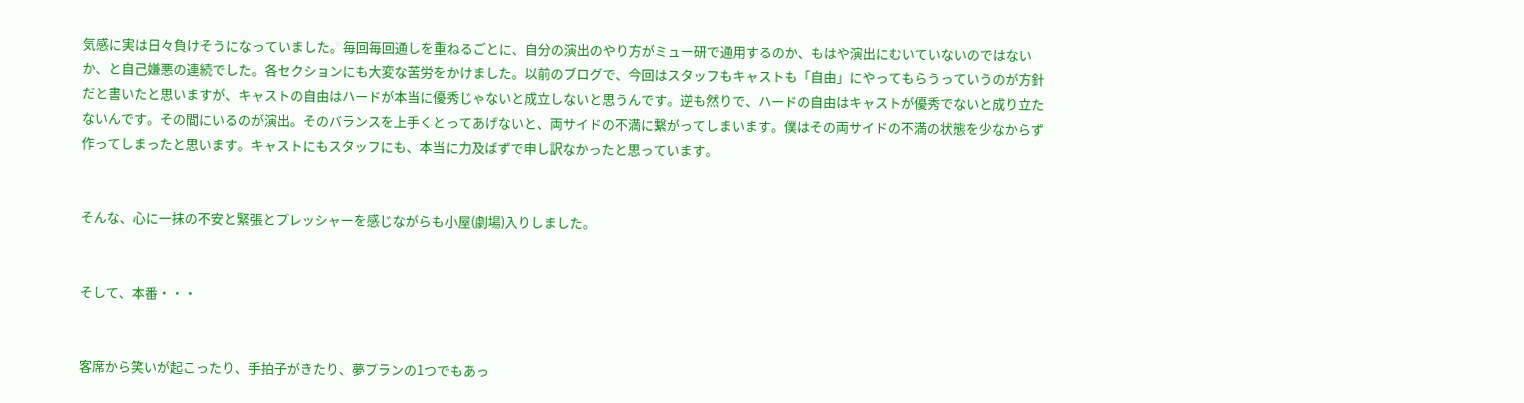気感に実は日々負けそうになっていました。毎回毎回通しを重ねるごとに、自分の演出のやり方がミュー研で通用するのか、もはや演出にむいていないのではないか、と自己嫌悪の連続でした。各セクションにも大変な苦労をかけました。以前のブログで、今回はスタッフもキャストも「自由」にやってもらうっていうのが方針だと書いたと思いますが、キャストの自由はハードが本当に優秀じゃないと成立しないと思うんです。逆も然りで、ハードの自由はキャストが優秀でないと成り立たないんです。その間にいるのが演出。そのバランスを上手くとってあげないと、両サイドの不満に繋がってしまいます。僕はその両サイドの不満の状態を少なからず作ってしまったと思います。キャストにもスタッフにも、本当に力及ばずで申し訳なかったと思っています。


そんな、心に一抹の不安と緊張とプレッシャーを感じながらも小屋(劇場)入りしました。


そして、本番・・・


客席から笑いが起こったり、手拍子がきたり、夢プランの1つでもあっ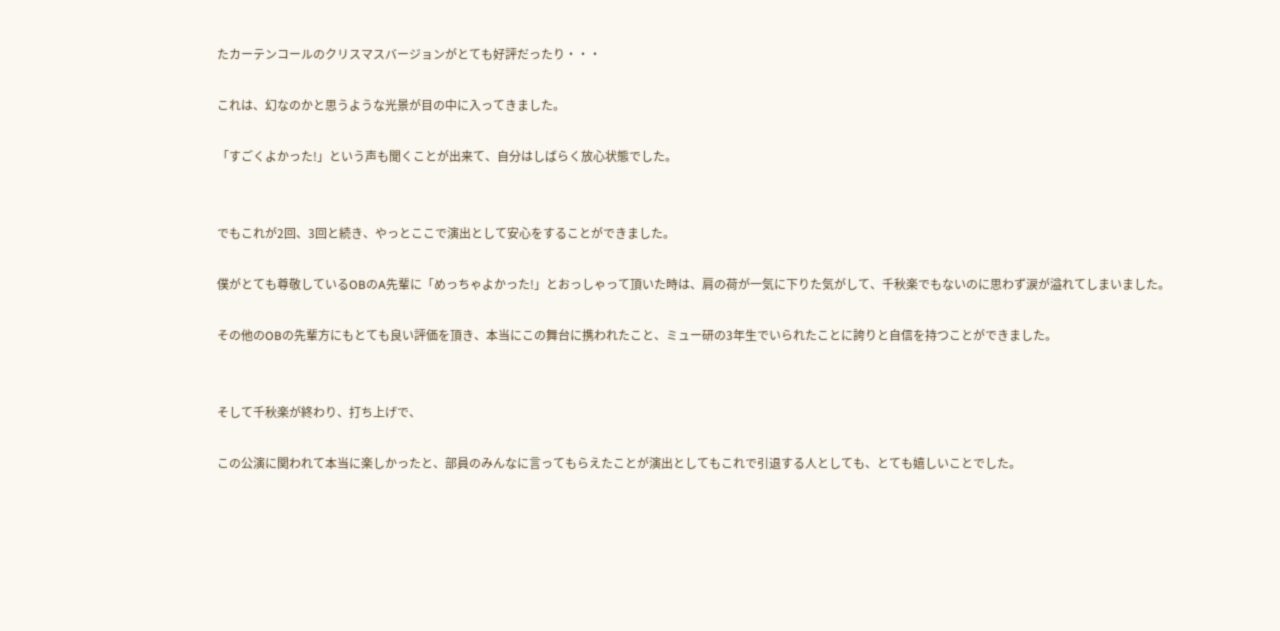たカーテンコールのクリスマスバージョンがとても好評だったり・・・

これは、幻なのかと思うような光景が目の中に入ってきました。

「すごくよかった!」という声も聞くことが出来て、自分はしばらく放心状態でした。


でもこれが2回、3回と続き、やっとここで演出として安心をすることができました。

僕がとても尊敬しているOBのA先輩に「めっちゃよかった!」とおっしゃって頂いた時は、肩の荷が一気に下りた気がして、千秋楽でもないのに思わず涙が溢れてしまいました。

その他のOBの先輩方にもとても良い評価を頂き、本当にこの舞台に携われたこと、ミュー研の3年生でいられたことに誇りと自信を持つことができました。


そして千秋楽が終わり、打ち上げで、

この公演に関われて本当に楽しかったと、部員のみんなに言ってもらえたことが演出としてもこれで引退する人としても、とても嬉しいことでした。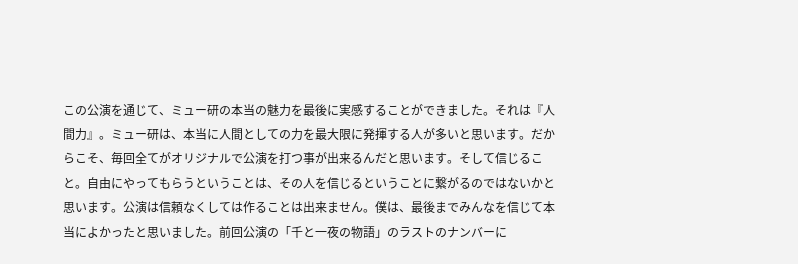この公演を通じて、ミュー研の本当の魅力を最後に実感することができました。それは『人間力』。ミュー研は、本当に人間としての力を最大限に発揮する人が多いと思います。だからこそ、毎回全てがオリジナルで公演を打つ事が出来るんだと思います。そして信じること。自由にやってもらうということは、その人を信じるということに繋がるのではないかと思います。公演は信頼なくしては作ることは出来ません。僕は、最後までみんなを信じて本当によかったと思いました。前回公演の「千と一夜の物語」のラストのナンバーに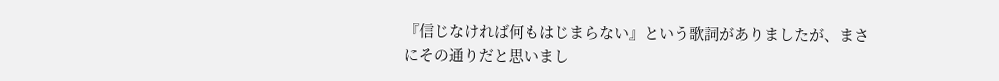『信じなければ何もはじまらない』という歌詞がありましたが、まさにその通りだと思いまし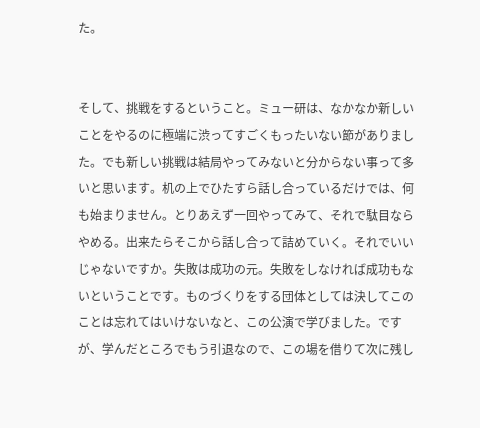た。


そして、挑戦をするということ。ミュー研は、なかなか新しいことをやるのに極端に渋ってすごくもったいない節がありました。でも新しい挑戦は結局やってみないと分からない事って多いと思います。机の上でひたすら話し合っているだけでは、何も始まりません。とりあえず一回やってみて、それで駄目ならやめる。出来たらそこから話し合って詰めていく。それでいいじゃないですか。失敗は成功の元。失敗をしなければ成功もないということです。ものづくりをする団体としては決してこのことは忘れてはいけないなと、この公演で学びました。ですが、学んだところでもう引退なので、この場を借りて次に残し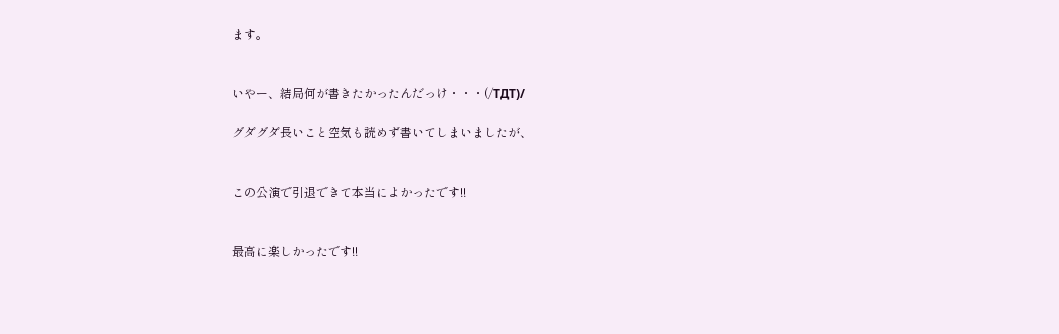ます。


いやー、結局何が書きたかったんだっけ・・・(/TДT)/

グダグダ長いこと空気も読めず書いてしまいましたが、


この公演で引退できて本当によかったです!!


最高に楽しかったです!!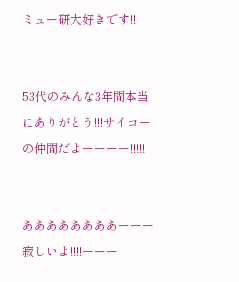ミュー研大好きです!!


53代のみんな3年間本当にありがとう!!!サイコーの仲間だよーーーー!!!!!


ああああああああーーー寂しいよ!!!!ーーー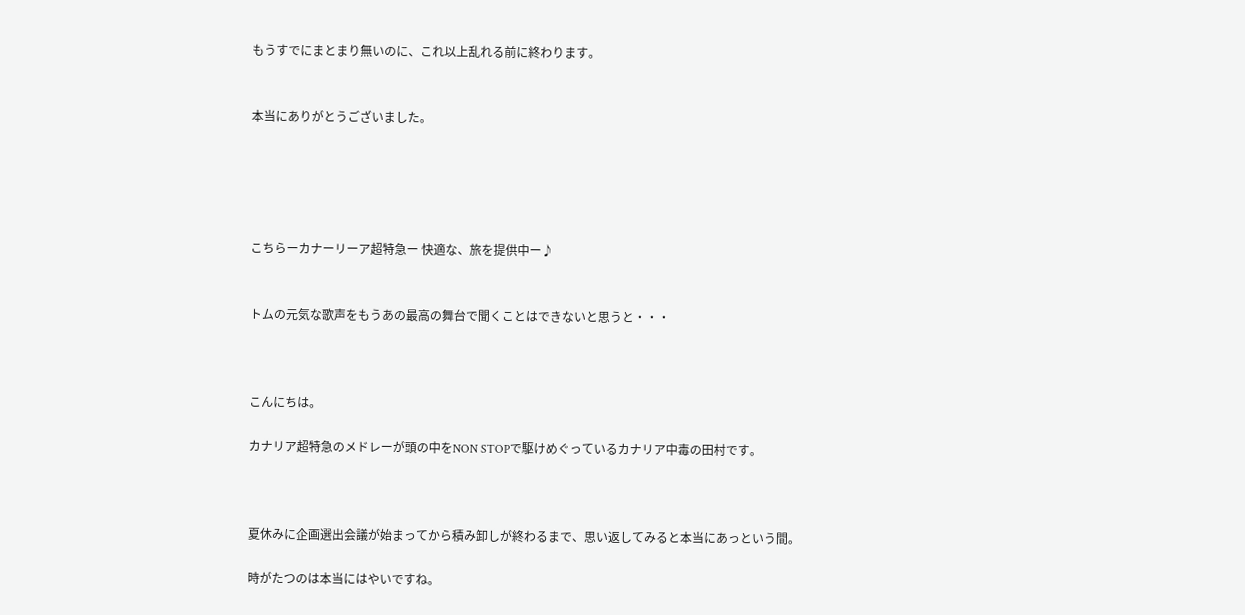もうすでにまとまり無いのに、これ以上乱れる前に終わります。


本当にありがとうございました。





こちらーカナーリーア超特急ー 快適な、旅を提供中ー♪


トムの元気な歌声をもうあの最高の舞台で聞くことはできないと思うと・・・



こんにちは。

カナリア超特急のメドレーが頭の中をNON STOPで駆けめぐっているカナリア中毒の田村です。



夏休みに企画選出会議が始まってから積み卸しが終わるまで、思い返してみると本当にあっという間。

時がたつのは本当にはやいですね。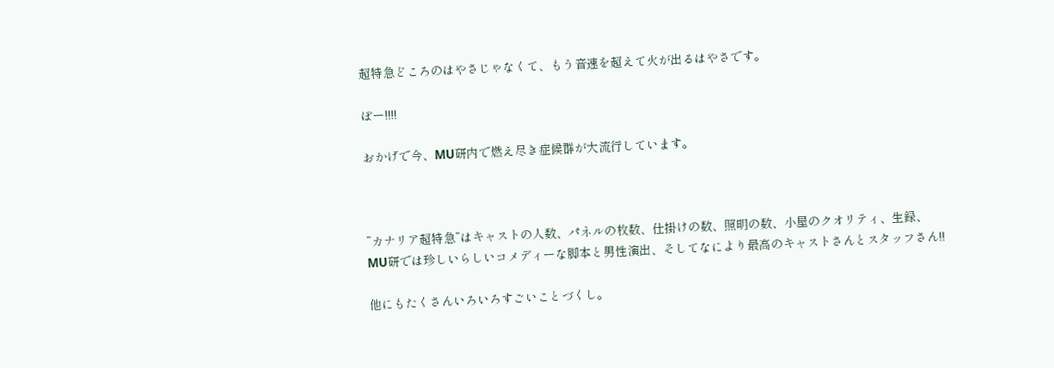超特急どころのはやさじゃなくて、もう音速を超えて火が出るはやさです。

ぼー!!!!

おかげで今、MU研内で燃え尽き症候群が大流行しています。



”カナリア超特急”はキャストの人数、パネルの枚数、仕掛けの数、照明の数、小屋のクオリティ、生録、MU研では珍しいらしいコメディーな脚本と男性演出、そしてなにより最高のキャストさんとスタッフさん!!

他にもたくさんいろいろすごいことづくし。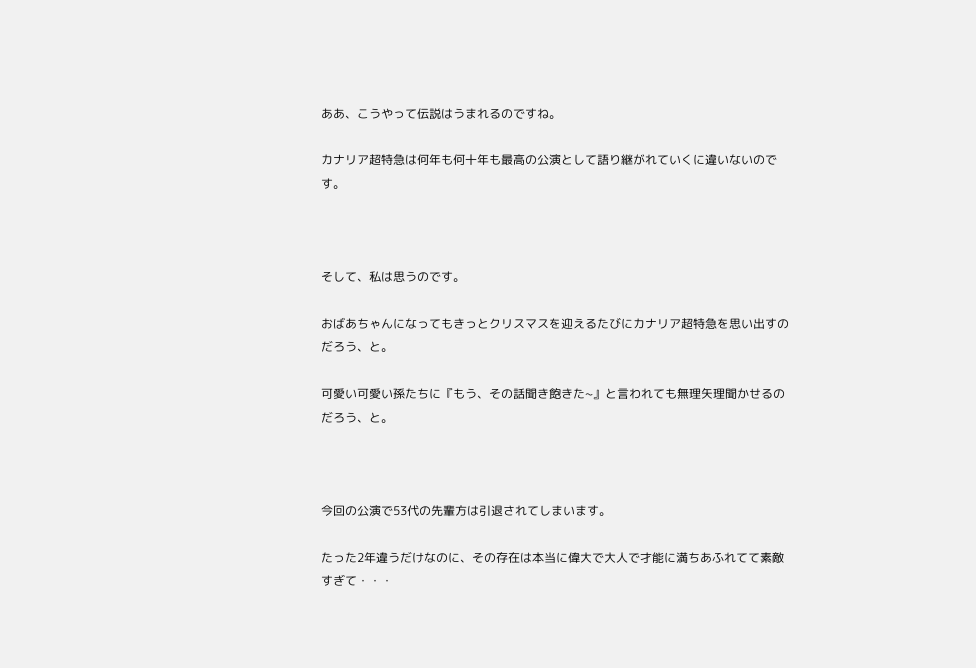ああ、こうやって伝説はうまれるのですね。

カナリア超特急は何年も何十年も最高の公演として語り継がれていくに違いないのです。



そして、私は思うのです。

おばあちゃんになってもきっとクリスマスを迎えるたびにカナリア超特急を思い出すのだろう、と。

可愛い可愛い孫たちに『もう、その話聞き飽きた~』と言われても無理矢理聞かせるのだろう、と。



今回の公演で53代の先輩方は引退されてしまいます。

たった2年違うだけなのに、その存在は本当に偉大で大人で才能に満ちあふれてて素敵すぎて・・・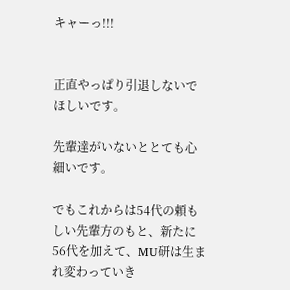キャーっ!!!


正直やっぱり引退しないでほしいです。

先輩達がいないととても心細いです。

でもこれからは54代の頼もしい先輩方のもと、新たに56代を加えて、MU研は生まれ変わっていき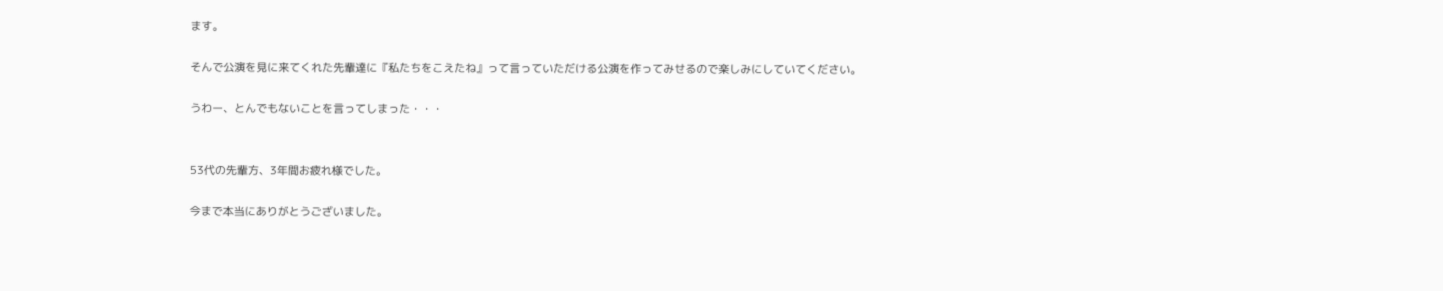ます。

そんで公演を見に来てくれた先輩達に『私たちをこえたね』って言っていただける公演を作ってみせるので楽しみにしていてください。

うわー、とんでもないことを言ってしまった・・・


53代の先輩方、3年間お疲れ様でした。

今まで本当にありがとうございました。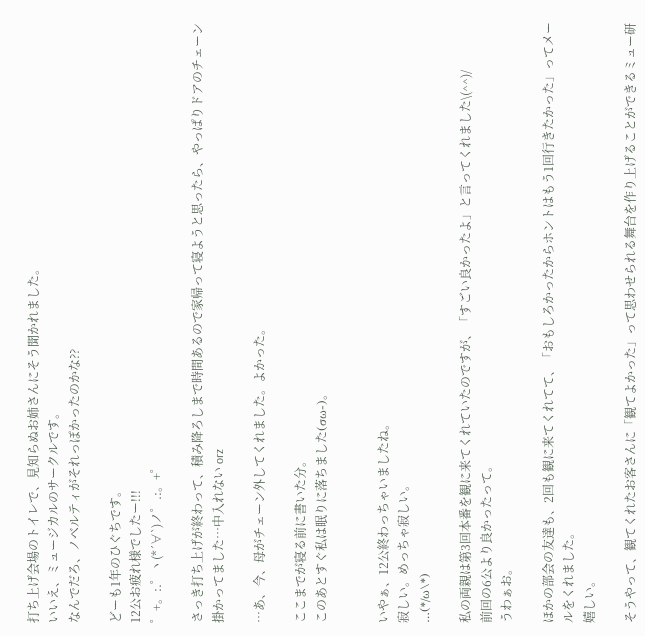打ち上げ会場のトイレで、見知らぬお姉さんにそう聞かれました。
いいえ、ミュージカルのサークルです。
なんでだろ、ノベルティがそれっぽかったのかな??

どーも1年のひぐちです。
12公お疲れ様でしたー!!!
゜+。:.゜ヽ(*´∀`)ノ゜.:。+゜

さっき打ち上げが終わって、積み降ろしまで時間あるので家帰って寝ようと思ったら、やっぱりドアのチェーン掛かってました…中入れない orz

…あ、今、母がチェーン外してくれました。よかった。

ここまでが寝る前に書いた分。
このあとすぐ私は眠りに落ちました(σω-)。


いやぁ、12公終わっちゃいましたね。
寂しい。めっちゃ寂しい。
…(*/ω\*)

私の両親は第3回本番を観に来てくれていたのですが、「すごい良かったよ」と言ってくれました\(^^)/
前回の6公より良かったって。
うわぁお。

ほかの部会の友達も、2回も観に来てくれてて、「おもしろかったからホントはもう1回行きたかった」ってメールをくれました。
嬉しい。

そうやって、観てくれたお客さんに「観てよかった」って思わせられる舞台を作り上げることができるミュー研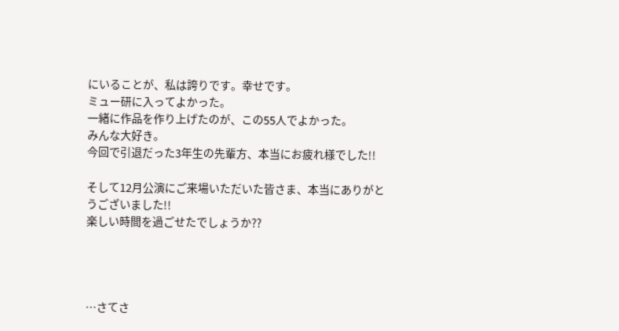にいることが、私は誇りです。幸せです。
ミュー研に入ってよかった。
一緒に作品を作り上げたのが、この55人でよかった。
みんな大好き。
今回で引退だった3年生の先輩方、本当にお疲れ様でした!!

そして12月公演にご来場いただいた皆さま、本当にありがとうございました!!
楽しい時間を過ごせたでしょうか??




…さてさ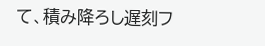て、積み降ろし遅刻フ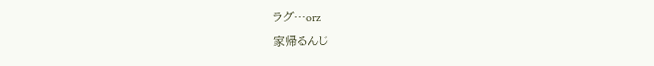ラグ…orz
家帰るんじ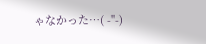ゃなかった…( -"-)